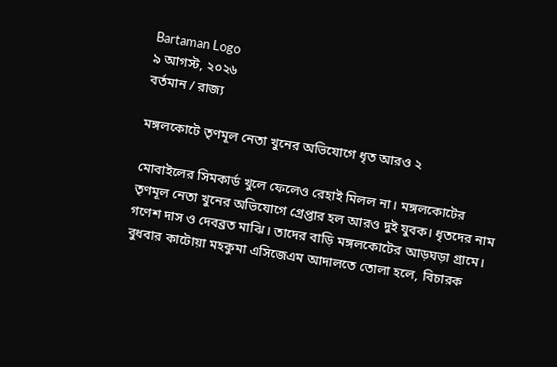Bartaman Logo
৯ আগস্ট, ২০২৬
বর্তমান / রাজ্য

মঙ্গলকোটে তৃণমূল নেতা খুনের অভিযোগে ধৃত আরও ২

মোবাইলের সিমকার্ড খুলে ফেলেও রেহাই মিলল না। মঙ্গলকোটের তৃণমূল নেতা খুনের অভিযোগে গ্রেপ্তার হল আরও দুই যুবক। ধৃতদের নাম গণেশ দাস ও দেবব্রত মাঝি। তাদের বাড়ি মঙ্গলকোটের আড়ঘড়া গ্রামে। বুধবার কাটোয়া মহকুমা এসিজেএম আদালতে তোলা হলে, বিচারক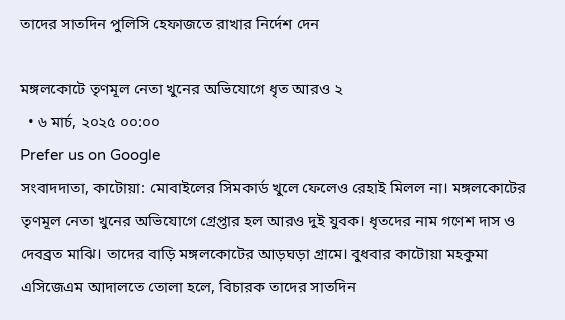তাদের সাতদিন পুলিসি হেফাজতে রাখার নির্দেশ দেন

মঙ্গলকোটে তৃণমূল নেতা খুনের অভিযোগে ধৃত আরও ২
  • ৬ মার্চ, ২০২৫ ০০:০০
Prefer us on Google
সংবাদদাতা, কাটোয়া: মোবাইলের সিমকার্ড খুলে ফেলেও রেহাই মিলল না। মঙ্গলকোটের তৃণমূল নেতা খুনের অভিযোগে গ্রেপ্তার হল আরও দুই যুবক। ধৃতদের নাম গণেশ দাস ও দেবব্রত মাঝি। তাদের বাড়ি মঙ্গলকোটের আড়ঘড়া গ্রামে। বুধবার কাটোয়া মহকুমা এসিজেএম আদালতে তোলা হলে, বিচারক তাদের সাতদিন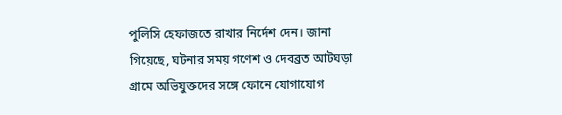পুলিসি হেফাজতে রাখার নির্দেশ দেন। জানা গিয়েছে, ঘটনার সময় গণেশ ও দেবব্রত আটঘড়া গ্রামে অভিযুক্তদের সঙ্গে ফোনে যোগাযোগ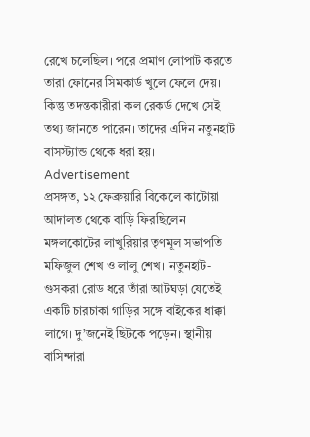রেখে চলেছিল। পরে প্রমাণ লোপাট করতে তারা ফোনের সিমকার্ড খুলে ফেলে দেয়। কিন্তু তদন্তকারীরা কল রেকর্ড দেখে সেই তথ্য জানতে পারেন। তাদের এদিন নতুনহাট বাসস্ট্যান্ড থেকে ধরা হয়।
Advertisement
প্রসঙ্গত, ১২ ফেব্রুয়ারি বিকেলে কাটোয়া আদালত থেকে বাড়ি ফিরছিলেন মঙ্গলকোটের লাখুরিয়ার তৃণমূল সভাপতি মফিজুল শেখ ও লালু শেখ। নতুনহাট-গুসকরা রোড ধরে তাঁরা আটঘড়া যেতেই একটি চারচাকা গাড়ির সঙ্গে বাইকের ধাক্কা লাগে। দু’জনেই ছিটকে পড়েন। স্থানীয় বাসিন্দারা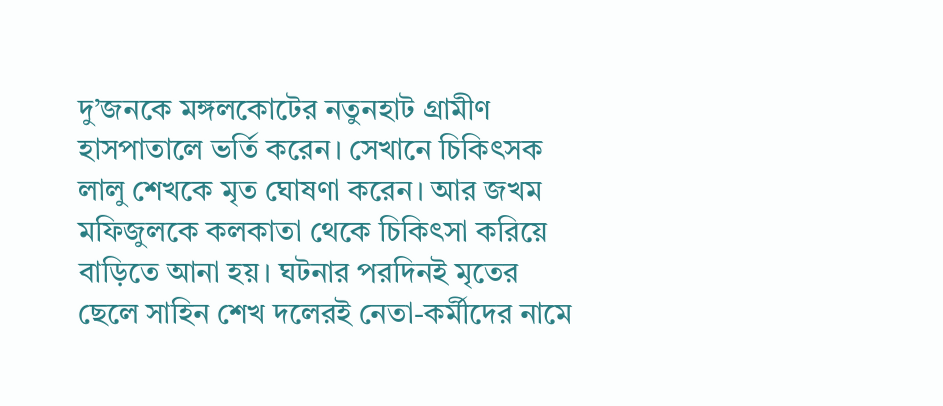দু’জনকে মঙ্গলকোটের নতুনহাট গ্রামীণ হাসপাতালে ভর্তি করেন। সেখানে চিকিৎসক লালু শেখকে মৃত ঘোষণা করেন। আর জখম মফিজুলকে কলকাতা থেকে চিকিৎসা করিয়ে বাড়িতে আনা হয়। ঘটনার পরদিনই মৃতের ছেলে সাহিন শেখ দলেরই নেতা-কর্মীদের নামে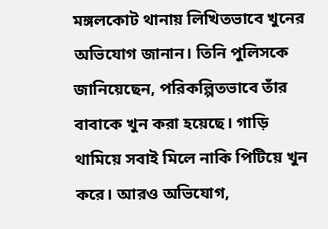মঙ্গলকোট থানায় লিখিতভাবে খুনের অভিযোগ জানান। তিনি পুলিসকে জানিয়েছেন, পরিকল্পিতভাবে তাঁর বাবাকে খুন করা হয়েছে। গাড়ি থামিয়ে সবাই মিলে নাকি পিটিয়ে খুন করে। আরও অভিযোগ,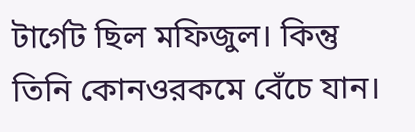টার্গেট ছিল মফিজুল। কিন্তু তিনি কোনওরকমে বেঁচে যান।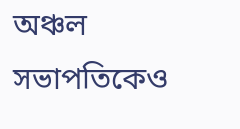অঞ্চল সভাপতিকেও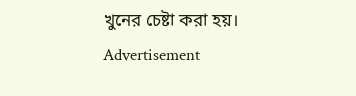খুনের চেষ্টা করা হয়।
Advertisement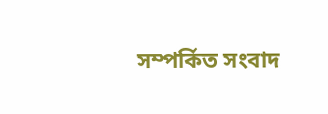সম্পর্কিত সংবাদ